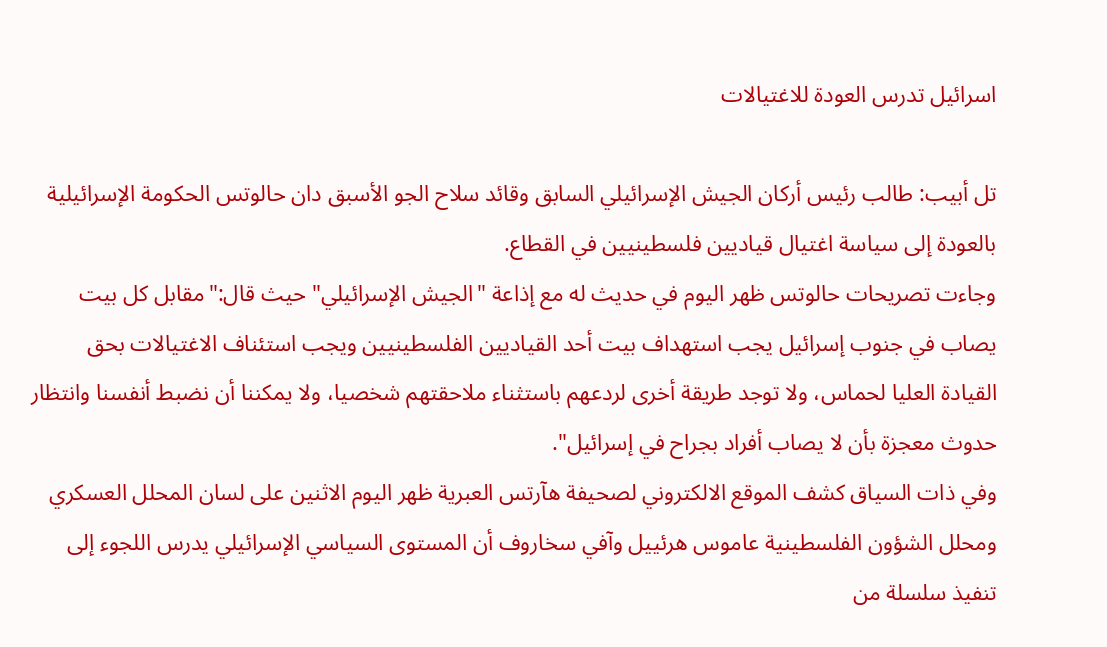اسرائيل تدرس العودة للاغتيالات

تل أبيب: طالب رئيس أركان الجيش الإسرائيلي السابق وقائد سلاح الجو الأسبق دان حالوتس الحكومة الإسرائيلية بالعودة إلى سياسة اغتيال قياديين فلسطينيين في القطاع.
وجاءت تصريحات حالوتس ظهر اليوم في حديث له مع إذاعة "الجيش الإسرائيلي" حيث قال:"مقابل كل بيت يصاب في جنوب إسرائيل يجب استهداف بيت أحد القياديين الفلسطينيين ويجب استئناف الاغتيالات بحق القيادة العليا لحماس، ولا توجد طريقة أخرى لردعهم باستثناء ملاحقتهم شخصيا، ولا يمكننا أن نضبط أنفسنا وانتظار حدوث معجزة بأن لا يصاب أفراد بجراح في إسرائيل".
وفي ذات السياق كشف الموقع الالكتروني لصحيفة هآرتس العبرية ظهر اليوم الاثنين على لسان المحلل العسكري ومحلل الشؤون الفلسطينية عاموس هرئييل وآفي سخاروف أن المستوى السياسي الإسرائيلي يدرس اللجوء إلى تنفيذ سلسلة من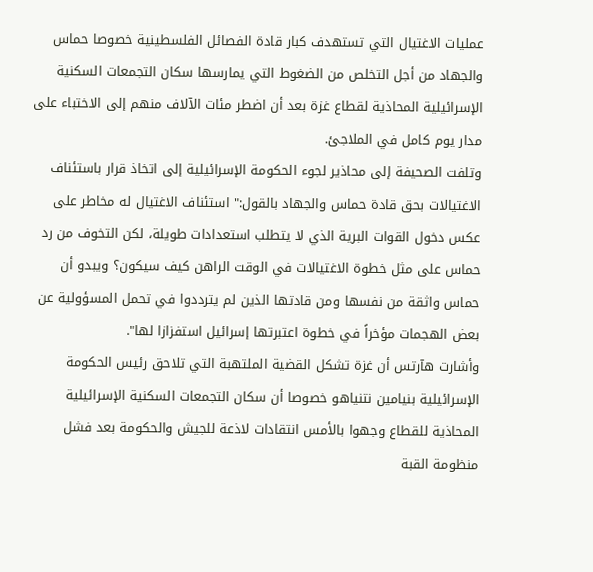عمليات الاغتيال التي تستهدف كبار قادة الفصائل الفلسطينية خصوصا حماس والجهاد من أجل التخلص من الضغوط التي يمارسها سكان التجمعات السكنية الإسرائيلية المحاذية لقطاع غزة بعد أن اضطر مئات الآلاف منهم إلى الاختباء على مدار يوم كامل في الملاجئ.
وتلفت الصحيفة إلى محاذير لجوء الحكومة الإسرائيلية إلى اتخاذ قرار باستئناف الاغتيالات بحق قادة حماس والجهاد بالقول:" استئناف الاغتيال له مخاطر على عكس دخول القوات البرية الذي لا يتطلب استعدادات طويلة، لكن التخوف من رد حماس على مثل خطوة الاغتيالات في الوقت الراهن كيف سيكون؟ ويبدو أن حماس واثقة من نفسها ومن قادتها الذين لم يترددوا في تحمل المسؤولية عن بعض الهجمات مؤخراً في خطوة اعتبرتها إسرائيل استفزازا لها".
وأشارت هآرتس أن غزة تشكل القضية الملتهبة التي تلاحق رئيس الحكومة الإسرائيلية بنيامين نتنياهو خصوصا أن سكان التجمعات السكنية الإسرائيلية المحاذية للقطاع وجهوا بالأمس انتقادات لاذعة للجيش والحكومة بعد فشل منظومة القبة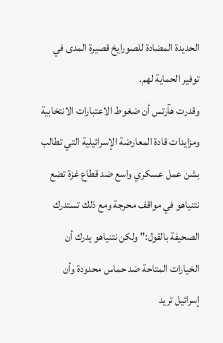الحديدة المضادة للصورايخ قصيرة المدى في توفير الحماية لهم.
وقدرت هآرتس أن ضغوط الاعتبارات الانتخابية ومزايدات قادة المعارضة الإسرائيلية التي تطالب بشن عمل عسكري واسع ضد قطاع غزة تضع نتنياهو في مواقف محرجة ومع ذلك تستدرك الصحيفة بالقول:" ولكن نتنياهو يدرك أن الخيارات المتاحة ضد حماس محدودة وأن إسرائيل تريد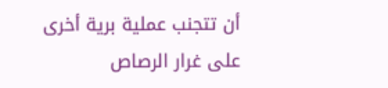أن تتجنب عملية برية أخرى على غرار الرصاص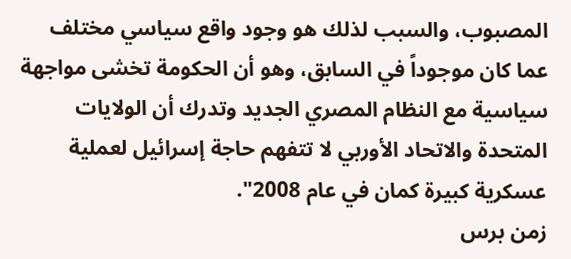المصبوب، والسبب لذلك هو وجود واقع سياسي مختلف عما كان موجوداً في السابق، وهو أن الحكومة تخشى مواجهة سياسية مع النظام المصري الجديد وتدرك أن الولايات المتحدة والاتحاد الأوربي لا تتفهم حاجة إسرائيل لعملية عسكرية كبيرة كمان في عام 2008".
زمن برس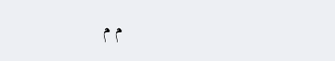م م